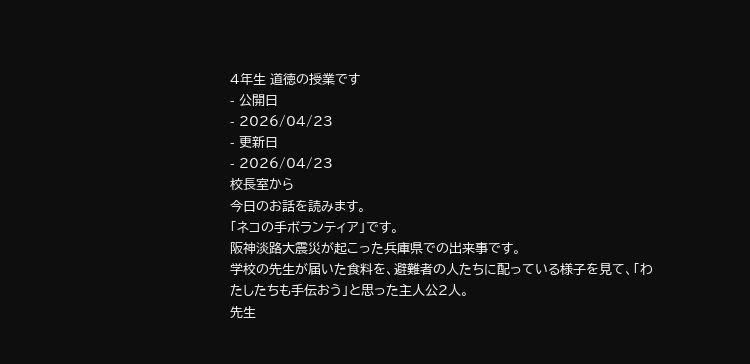4年生 道徳の授業です
- 公開日
- 2026/04/23
- 更新日
- 2026/04/23
校長室から
今日のお話を読みます。
「ネコの手ボランティア」です。
阪神淡路大震災が起こった兵庫県での出来事です。
学校の先生が届いた食料を、避難者の人たちに配っている様子を見て、「わたしたちも手伝おう」と思った主人公2人。
先生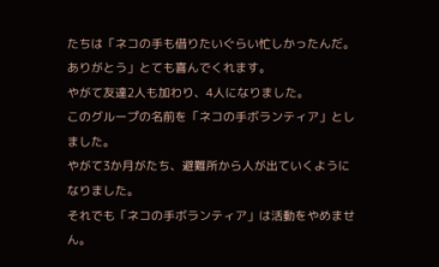たちは「ネコの手も借りたいぐらい忙しかったんだ。ありがとう」とても喜んでくれます。
やがて友達2人も加わり、4人になりました。
このグループの名前を「ネコの手ボランティア」としました。
やがて3か月がたち、避難所から人が出ていくようになりました。
それでも「ネコの手ボランティア」は活動をやめません。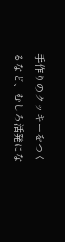手作りのクッキーをつくるなど、むしろ活発にな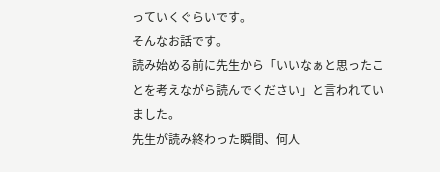っていくぐらいです。
そんなお話です。
読み始める前に先生から「いいなぁと思ったことを考えながら読んでください」と言われていました。
先生が読み終わった瞬間、何人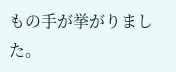もの手が挙がりました。